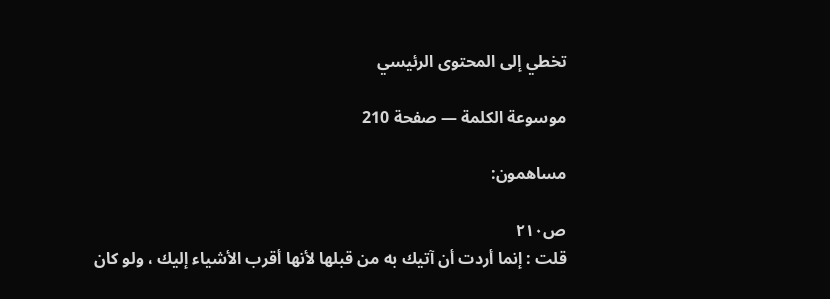تخطي إلى المحتوى الرئيسي

موسوعة الكلمة — صفحة 210

مساهمون:

ص٢١٠
قلت : إنما أردت أن آتيك به من قبلها لأنها أقرب الأشياء إليك ، ولو كان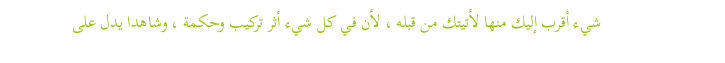شيء أقرب إليك منها لأتيتك من قبله ، لأن في كل شيء أثر تركيب وحكمة ، وشاهدا يدل على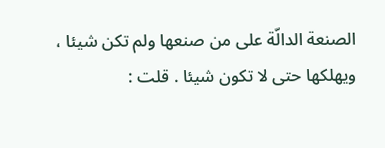الصنعة الدالّة على من صنعها ولم تكن شيئا ، ويهلكها حتى لا تكون شيئا . قلت :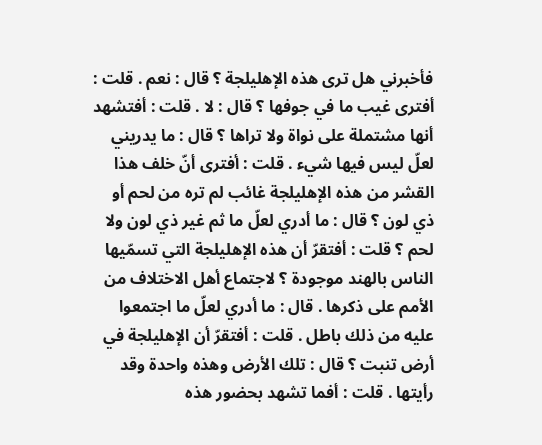فأخبرني هل ترى هذه الإهليلجة ؟ قال : نعم . قلت : أفترى غيب ما في جوفها ؟ قال : لا . قلت : أفتشهد أنها مشتملة على نواة ولا تراها ؟ قال : ما يدريني لعلّ ليس فيها شيء . قلت : أفترى أنّ خلف هذا القشر من هذه الإهليلجة غائب لم تره من لحم أو ذي لون ؟ قال : ما أدري لعلّ ما ثم غير ذي لون ولا لحم ؟ قلت : أفتقرّ أن هذه الإهليلجة التي تسمّيها الناس بالهند موجودة ؟ لاجتماع أهل الاختلاف من الأمم على ذكرها . قال : ما أدري لعلّ ما اجتمعوا عليه من ذلك باطل . قلت : أفتقرّ أن الإهليلجة في أرض تنبت ؟ قال : تلك الأرض وهذه واحدة وقد رأيتها . قلت : أفما تشهد بحضور هذه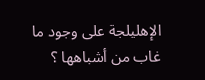الإهليلجة على وجود ما غاب من أشباهها ؟